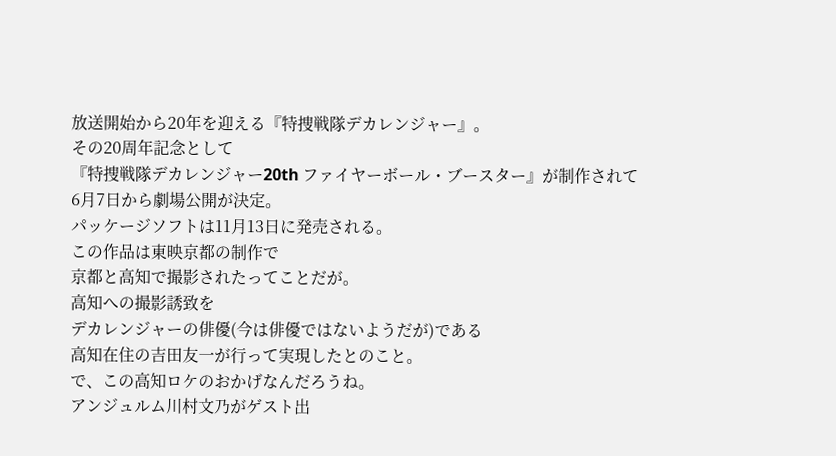放送開始から20年を迎える『特捜戦隊デカレンジャー』。
その20周年記念として
『特捜戦隊デカレンジャー20th ファイヤーボール・ブースター』が制作されて
6月7日から劇場公開が決定。
パッケージソフトは11月13日に発売される。
この作品は東映京都の制作で
京都と高知で撮影されたってことだが。
高知への撮影誘致を
デカレンジャーの俳優(今は俳優ではないようだが)である
高知在住の吉田友一が行って実現したとのこと。
で、この高知ロケのおかげなんだろうね。
アンジュルム川村文乃がゲスト出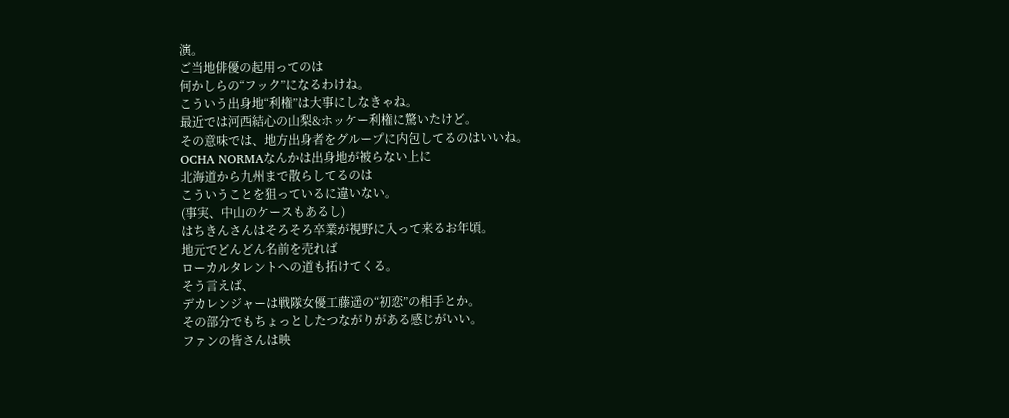演。
ご当地俳優の起用ってのは
何かしらの“フック”になるわけね。
こういう出身地“利権”は大事にしなきゃね。
最近では河西結心の山梨&ホッケー利権に驚いたけど。
その意味では、地方出身者をグループに内包してるのはいいね。
OCHA NORMAなんかは出身地が被らない上に
北海道から九州まで散らしてるのは
こういうことを狙っているに違いない。
(事実、中山のケースもあるし)
はちきんさんはそろそろ卒業が視野に入って来るお年頃。
地元でどんどん名前を売れば
ローカルタレントへの道も拓けてくる。
そう言えば、
デカレンジャーは戦隊女優工藤遥の“初恋”の相手とか。
その部分でもちょっとしたつながりがある感じがいい。
ファンの皆さんは映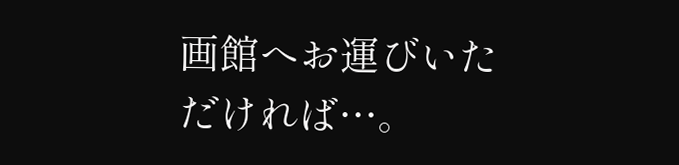画館へお運びいただければ…。